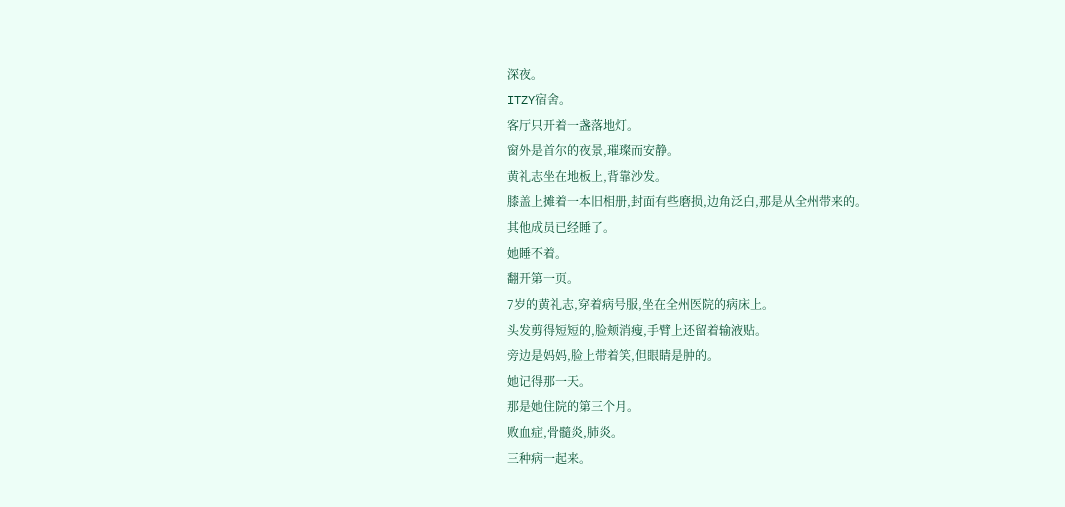深夜。
ITZY宿舍。
客厅只开着一盏落地灯。
窗外是首尔的夜景,璀璨而安静。
黄礼志坐在地板上,背靠沙发。
膝盖上摊着一本旧相册,封面有些磨损,边角泛白,那是从全州带来的。
其他成员已经睡了。
她睡不着。
翻开第一页。
7岁的黄礼志,穿着病号服,坐在全州医院的病床上。
头发剪得短短的,脸颊消瘦,手臂上还留着输液贴。
旁边是妈妈,脸上带着笑,但眼睛是肿的。
她记得那一天。
那是她住院的第三个月。
败血症,骨髓炎,肺炎。
三种病一起来。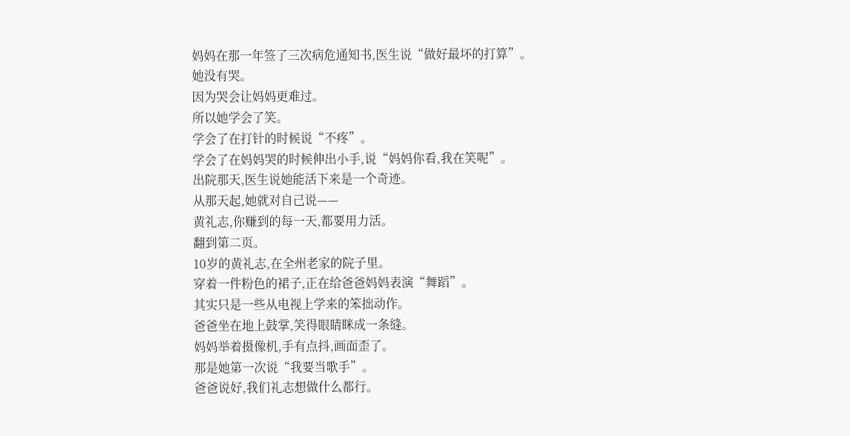妈妈在那一年签了三次病危通知书,医生说“做好最坏的打算”。
她没有哭。
因为哭会让妈妈更难过。
所以她学会了笑。
学会了在打针的时候说“不疼”。
学会了在妈妈哭的时候伸出小手,说“妈妈你看,我在笑呢”。
出院那天,医生说她能活下来是一个奇迹。
从那天起,她就对自己说——
黄礼志,你赚到的每一天,都要用力活。
翻到第二页。
10岁的黄礼志,在全州老家的院子里。
穿着一件粉色的裙子,正在给爸爸妈妈表演“舞蹈”。
其实只是一些从电视上学来的笨拙动作。
爸爸坐在地上鼓掌,笑得眼睛眯成一条缝。
妈妈举着摄像机,手有点抖,画面歪了。
那是她第一次说“我要当歌手”。
爸爸说好,我们礼志想做什么都行。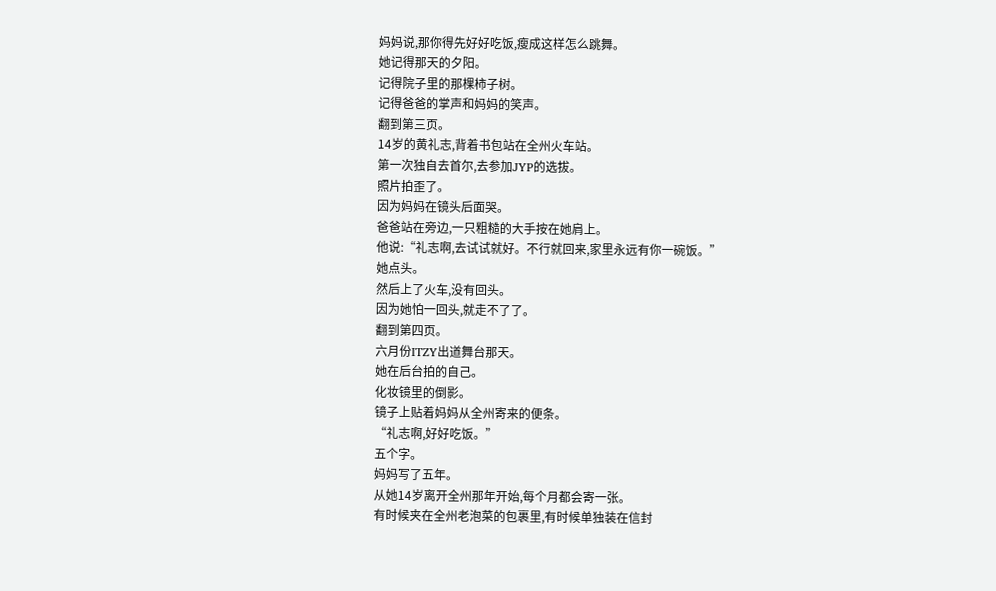妈妈说,那你得先好好吃饭,瘦成这样怎么跳舞。
她记得那天的夕阳。
记得院子里的那棵柿子树。
记得爸爸的掌声和妈妈的笑声。
翻到第三页。
14岁的黄礼志,背着书包站在全州火车站。
第一次独自去首尔,去参加JYP的选拔。
照片拍歪了。
因为妈妈在镜头后面哭。
爸爸站在旁边,一只粗糙的大手按在她肩上。
他说:“礼志啊,去试试就好。不行就回来,家里永远有你一碗饭。”
她点头。
然后上了火车,没有回头。
因为她怕一回头,就走不了了。
翻到第四页。
六月份ITZY出道舞台那天。
她在后台拍的自己。
化妆镜里的倒影。
镜子上贴着妈妈从全州寄来的便条。
“礼志啊,好好吃饭。”
五个字。
妈妈写了五年。
从她14岁离开全州那年开始,每个月都会寄一张。
有时候夹在全州老泡菜的包裹里,有时候单独装在信封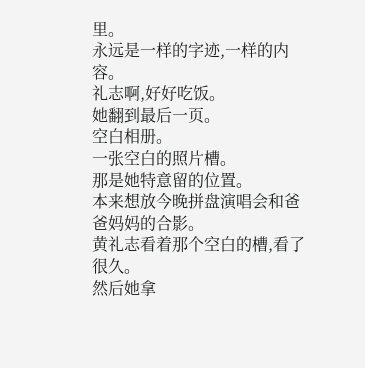里。
永远是一样的字迹,一样的内容。
礼志啊,好好吃饭。
她翻到最后一页。
空白相册。
一张空白的照片槽。
那是她特意留的位置。
本来想放今晚拼盘演唱会和爸爸妈妈的合影。
黄礼志看着那个空白的槽,看了很久。
然后她拿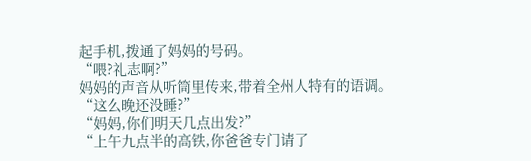起手机,拨通了妈妈的号码。
“喂?礼志啊?”
妈妈的声音从听筒里传来,带着全州人特有的语调。
“这么晚还没睡?”
“妈妈,你们明天几点出发?”
“上午九点半的高铁,你爸爸专门请了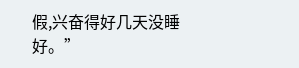假,兴奋得好几天没睡好。”